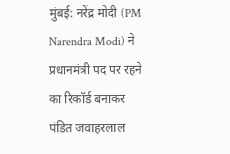मुंबई: नरेंद्र मोदी (PM Narendra Modi) ने प्रधानमंत्री पद पर रहने का रिकॉर्ड बनाकर पंडित जवाहरलाल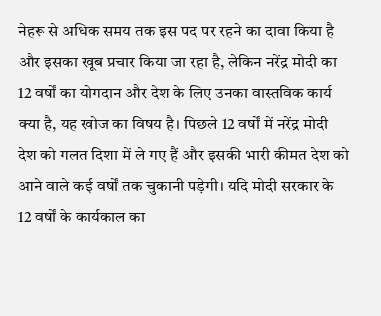नेहरू से अधिक समय तक इस पद पर रहने का दावा किया है और इसका खूब प्रचार किया जा रहा है, लेकिन नरेंद्र मोदी का 12 वर्षों का योगदान और देश के लिए उनका वास्तविक कार्य क्या है, यह खोज का विषय है। पिछले 12 वर्षों में नरेंद्र मोदी देश को गलत दिशा में ले गए हैं और इसकी भारी कीमत देश को आने वाले कई वर्षों तक चुकानी पड़ेगी। यदि मोदी सरकार के 12 वर्षों के कार्यकाल का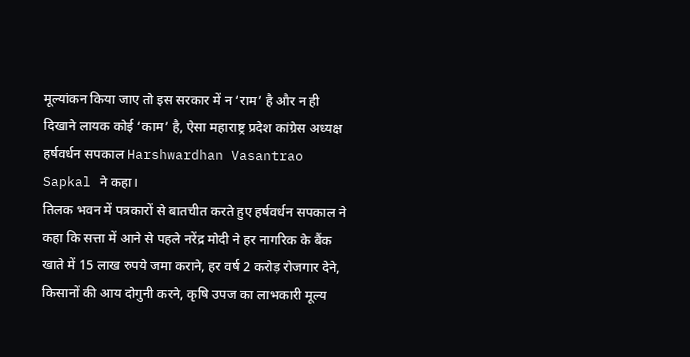मूल्यांकन किया जाए तो इस सरकार में न ‘राम’ है और न ही दिखाने लायक कोई ‘काम’ है, ऐसा महाराष्ट्र प्रदेश कांग्रेस अध्यक्ष हर्षवर्धन सपकाल Harshwardhan Vasantrao Sapkal ने कहा।
तिलक भवन में पत्रकारों से बातचीत करते हुए हर्षवर्धन सपकाल ने कहा कि सत्ता में आने से पहले नरेंद्र मोदी ने हर नागरिक के बैंक खाते में 15 लाख रुपये जमा कराने, हर वर्ष 2 करोड़ रोजगार देने, किसानों की आय दोगुनी करने, कृषि उपज का लाभकारी मूल्य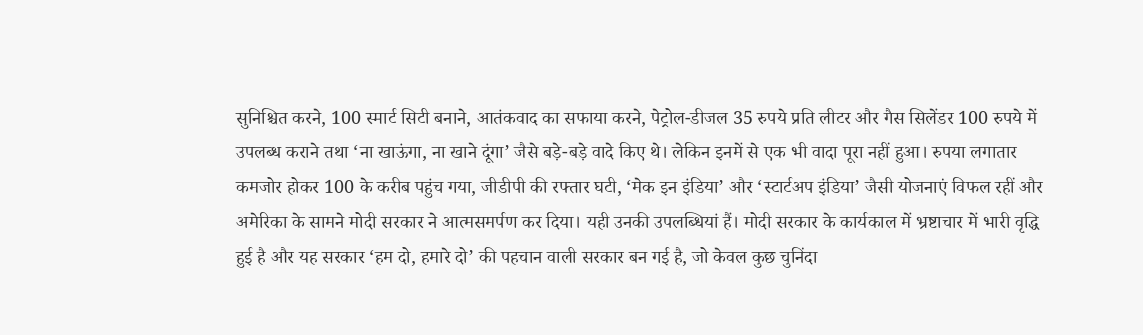सुनिश्चित करने, 100 स्मार्ट सिटी बनाने, आतंकवाद का सफाया करने, पेट्रोल-डीजल 35 रुपये प्रति लीटर और गैस सिलेंडर 100 रुपये में उपलब्ध कराने तथा ‘ना खाऊंगा, ना खाने दूंगा’ जैसे बड़े-बड़े वादे किए थे। लेकिन इनमें से एक भी वादा पूरा नहीं हुआ। रुपया लगातार कमजोर होकर 100 के करीब पहुंच गया, जीडीपी की रफ्तार घटी, ‘मेक इन इंडिया’ और ‘स्टार्टअप इंडिया’ जैसी योजनाएं विफल रहीं और अमेरिका के सामने मोदी सरकार ने आत्मसमर्पण कर दिया। यही उनकी उपलब्धियां हैं। मोदी सरकार के कार्यकाल में भ्रष्टाचार में भारी वृद्धि हुई है और यह सरकार ‘हम दो, हमारे दो’ की पहचान वाली सरकार बन गई है, जो केवल कुछ चुनिंदा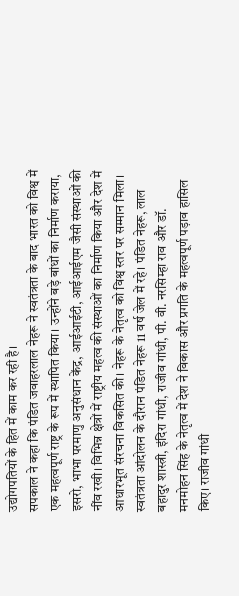उद्योगपतियों के हित में काम कर रही है।
सपकाल ने कहा कि पंडित जवाहरलाल नेहरू ने स्वतंत्रता के बाद भारत को विश्व में एक महत्वपूर्ण राष्ट्र के रूप में स्थापित किया। उन्होंने बड़े बांधों का निर्माण कराया, इसरो, भाभा परमाणु अनुसंधान केंद्र, आईआईटी, आईआईएम जैसी संस्थाओं की नींव रखी। विभिन्न क्षेत्रों में राष्ट्रीय महत्व की संस्थाओं का निर्माण किया और देश में आधारभूत संरचना विकसित की। नेहरू के नेतृत्व को विश्व स्तर पर सम्मान मिला। स्वतंत्रता आंदोलन के दौरान पंडित नेहरू 11 वर्ष जेल में रहे। पंडित नेहरू, लाल बहादुर शास्त्री, इंदिरा गांधी, राजीव गांधी, पी. वी. नरसिम्हा राव और डॉ. मनमोहन सिंह के नेतृत्व में देश ने विकास और प्रगति के महत्वपूर्ण पड़ाव हासिल किए। राजीव गांधी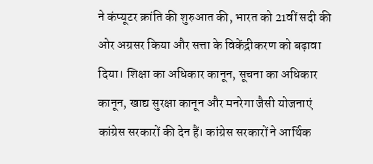ने कंप्यूटर क्रांति की शुरुआत की, भारत को 21वीं सदी की ओर अग्रसर किया और सत्ता के विकेंद्रीकरण को बढ़ावा दिया। शिक्षा का अधिकार कानून, सूचना का अधिकार कानून, खाद्य सुरक्षा कानून और मनरेगा जैसी योजनाएं कांग्रेस सरकारों की देन हैं। कांग्रेस सरकारों ने आर्थिक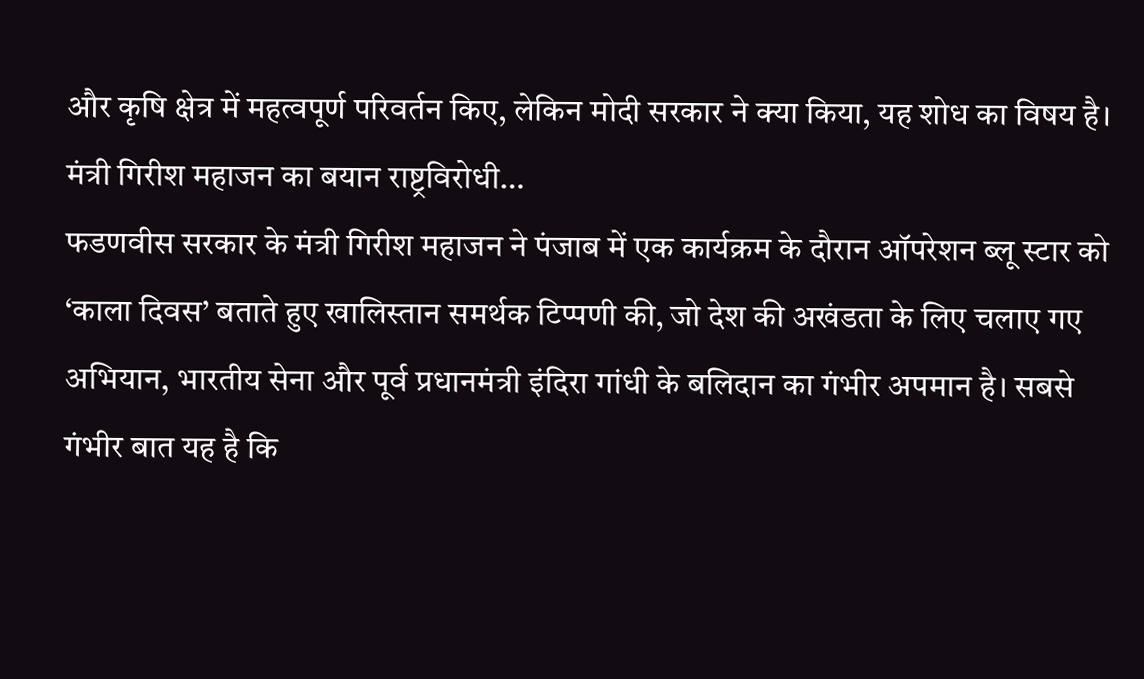और कृषि क्षेत्र में महत्वपूर्ण परिवर्तन किए, लेकिन मोदी सरकार ने क्या किया, यह शोध का विषय है।
मंत्री गिरीश महाजन का बयान राष्ट्रविरोधी…
फडणवीस सरकार के मंत्री गिरीश महाजन ने पंजाब में एक कार्यक्रम के दौरान ऑपरेशन ब्लू स्टार को ‘काला दिवस’ बताते हुए खालिस्तान समर्थक टिप्पणी की, जो देश की अखंडता के लिए चलाए गए अभियान, भारतीय सेना और पूर्व प्रधानमंत्री इंदिरा गांधी के बलिदान का गंभीर अपमान है। सबसे गंभीर बात यह है कि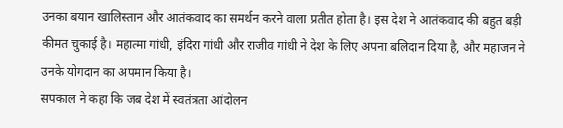उनका बयान खालिस्तान और आतंकवाद का समर्थन करने वाला प्रतीत होता है। इस देश ने आतंकवाद की बहुत बड़ी कीमत चुकाई है। महात्मा गांधी, इंदिरा गांधी और राजीव गांधी ने देश के लिए अपना बलिदान दिया है, और महाजन ने उनके योगदान का अपमान किया है।
सपकाल ने कहा कि जब देश में स्वतंत्रता आंदोलन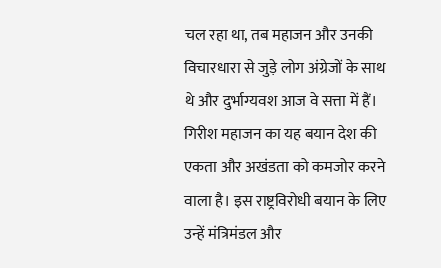चल रहा था, तब महाजन और उनकी विचारधारा से जुड़े लोग अंग्रेजों के साथ थे और दुर्भाग्यवश आज वे सत्ता में हैं। गिरीश महाजन का यह बयान देश की एकता और अखंडता को कमजोर करने वाला है। इस राष्ट्रविरोधी बयान के लिए उन्हें मंत्रिमंडल और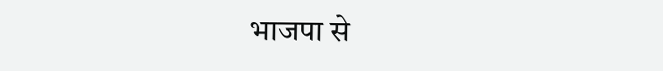भाजपा से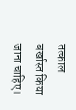तत्काल बर्खास्त किया जाना चाहिए।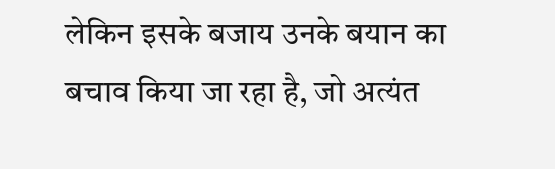लेकिन इसके बजाय उनके बयान का बचाव किया जा रहा है, जो अत्यंत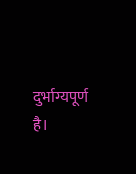दुर्भाग्यपूर्ण है।